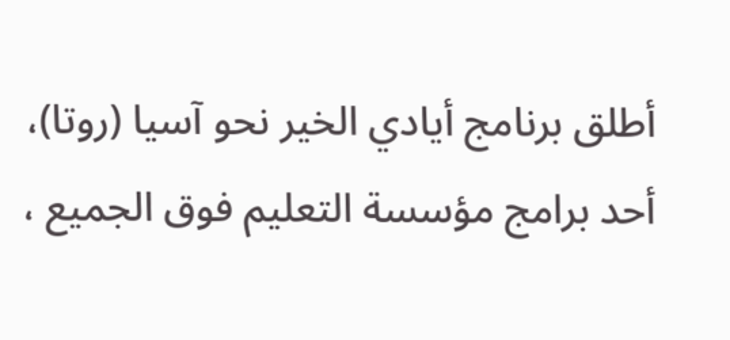أطلق برنامج أيادي الخير نحو آسيا (روتا)، أحد برامج مؤسسة التعليم فوق الجميع ،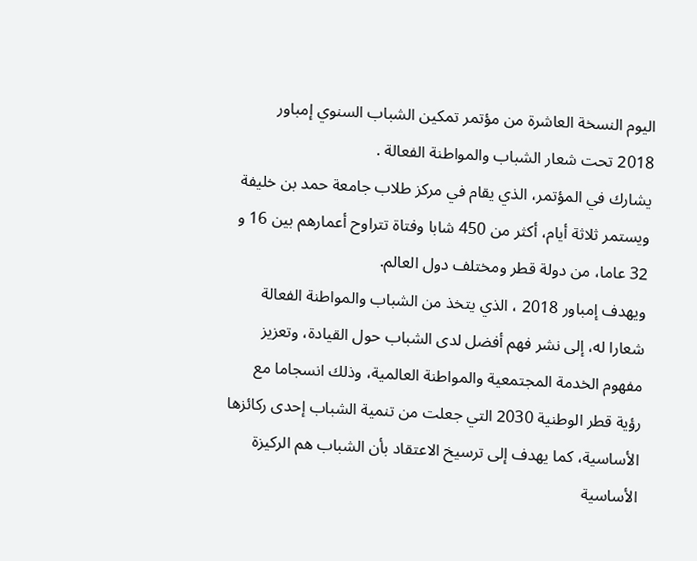اليوم النسخة العاشرة من مؤتمر تمكين الشباب السنوي إمباور 2018 تحت شعار الشباب والمواطنة الفعالة .
يشارك في المؤتمر، الذي يقام في مركز طلاب جامعة حمد بن خليفة ويستمر ثلاثة أيام، أكثر من 450 شابا وفتاة تتراوح أعمارهم بين 16 و 32 عاما، من دولة قطر ومختلف دول العالم.
ويهدف إمباور 2018 ، الذي يتخذ من الشباب والمواطنة الفعالة شعارا له، إلى نشر فهم أفضل لدى الشباب حول القيادة، وتعزيز مفهوم الخدمة المجتمعية والمواطنة العالمية، وذلك انسجاما مع رؤية قطر الوطنية 2030 التي جعلت من تنمية الشباب إحدى ركائزها الأساسية، كما يهدف إلى ترسيخ الاعتقاد بأن الشباب هم الركيزة الأساسية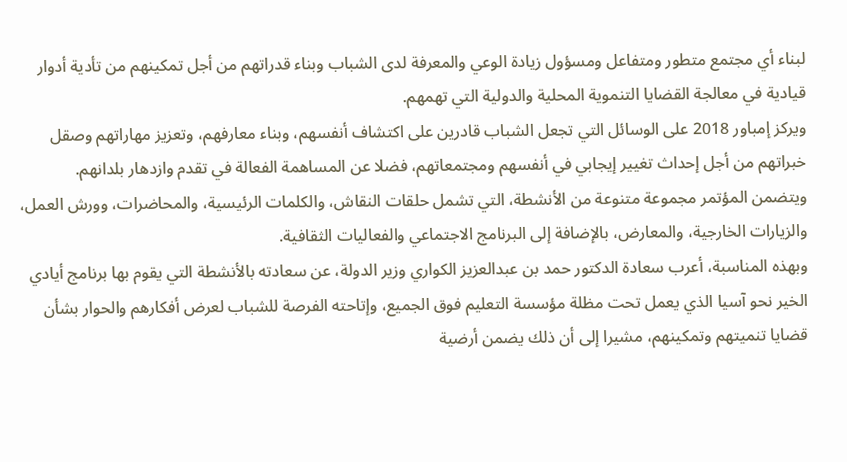لبناء أي مجتمع متطور ومتفاعل ومسؤول زيادة الوعي والمعرفة لدى الشباب وبناء قدراتهم من أجل تمكينهم من تأدية أدوار قيادية في معالجة القضايا التنموية المحلية والدولية التي تهمهم.
ويركز إمباور 2018 على الوسائل التي تجعل الشباب قادرين على اكتشاف أنفسهم، وبناء معارفهم، وتعزيز مهاراتهم وصقل خبراتهم من أجل إحداث تغيير إيجابي في أنفسهم ومجتمعاتهم، فضلا عن المساهمة الفعالة في تقدم وازدهار بلدانهم.
ويتضمن المؤتمر مجموعة متنوعة من الأنشطة، التي تشمل حلقات النقاش، والكلمات الرئيسية، والمحاضرات، وورش العمل، والزيارات الخارجية، والمعارض، بالإضافة إلى البرنامج الاجتماعي والفعاليات الثقافية.
وبهذه المناسبة، أعرب سعادة الدكتور حمد بن عبدالعزيز الكواري وزير الدولة، عن سعادته بالأنشطة التي يقوم بها برنامج أيادي الخير نحو آسيا الذي يعمل تحت مظلة مؤسسة التعليم فوق الجميع، وإتاحته الفرصة للشباب لعرض أفكارهم والحوار بشأن قضايا تنميتهم وتمكينهم، مشيرا إلى أن ذلك يضمن أرضية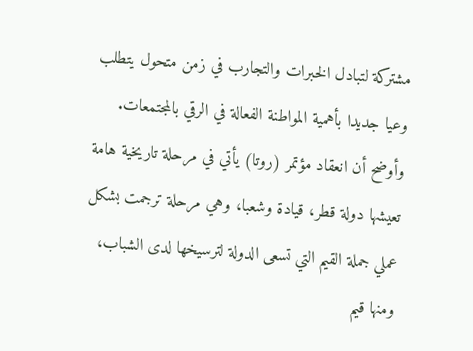مشتركة لتبادل الخبرات والتجارب في زمن متحول يتطلب وعيا جديدا بأهمية المواطنة الفعالة في الرقي بالمجتمعات.
وأوضح أن انعقاد مؤتمر (روتا) يأتي في مرحلة تاريخية هامة تعيشها دولة قطر، قيادة وشعبا، وهي مرحلة ترجمت بشكل عملي جملة القيم التي تسعى الدولة لترسيخها لدى الشباب، ومنها قيم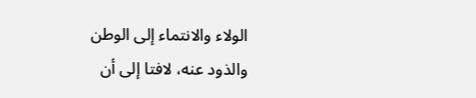الولاء والانتماء إلى الوطن والذود عنه، لافتا إلى أن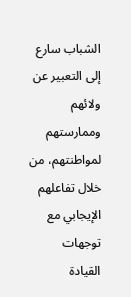الشباب سارع إلى التعبير عن ولائهم وممارستهم لمواطنتهم، من خلال تفاعلهم الإيجابي مع توجهات القيادة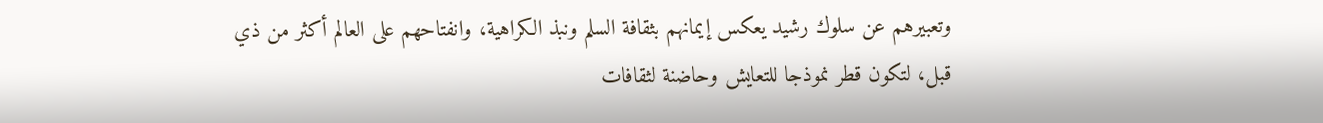وتعبيرهم عن سلوك رشيد يعكس إيمانهم بثقافة السلم ونبذ الكراهية، وانفتاحهم على العالم أكثر من ذي قبل، لتكون قطر نموذجا للتعايش وحاضنة لثقافات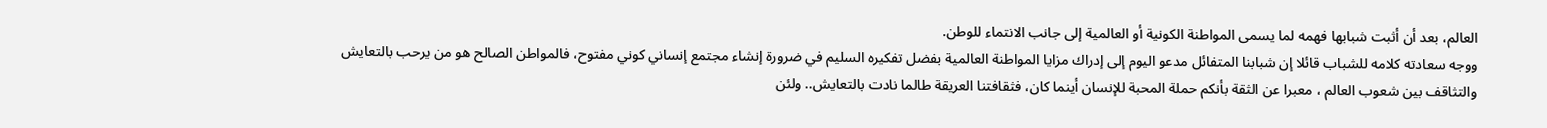العالم، بعد أن أثبت شبابها فهمه لما يسمى المواطنة الكونية أو العالمية إلى جانب الانتماء للوطن.
ووجه سعادته كلامه للشباب قائلا إن شبابنا المتفائل مدعو اليوم إلى إدراك مزايا المواطنة العالمية بفضل تفكيره السليم في ضرورة إنشاء مجتمع إنساني كوني مفتوح، فالمواطن الصالح هو من يرحب بالتعايش والتثاقف بين شعوب العالم ، معبرا عن الثقة بأنكم حملة المحبة للإنسان أينما كان، فثقافتنا العريقة طالما نادت بالتعايش.. ولئن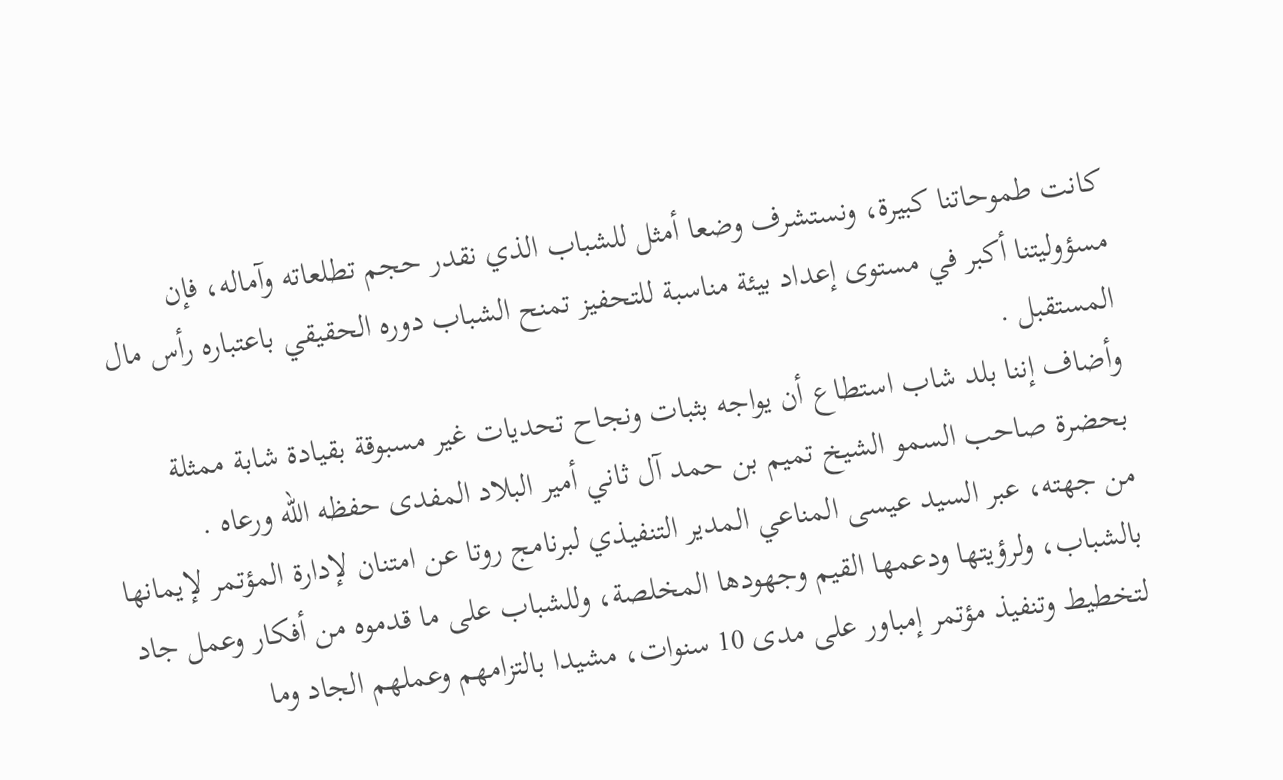كانت طموحاتنا كبيرة، ونستشرف وضعا أمثل للشباب الذي نقدر حجم تطلعاته وآماله، فإن مسؤوليتنا أكبر في مستوى إعداد بيئة مناسبة للتحفيز تمنح الشباب دوره الحقيقي باعتباره رأس مال المستقبل .
وأضاف إننا بلد شاب استطاع أن يواجه بثبات ونجاح تحديات غير مسبوقة بقيادة شابة ممثلة بحضرة صاحب السمو الشيخ تميم بن حمد آل ثاني أمير البلاد المفدى حفظه الله ورعاه .
من جهته، عبر السيد عيسى المناعي المدير التنفيذي لبرنامج روتا عن امتنان لإدارة المؤتمر لإيمانها بالشباب، ولرؤيتها ودعمها القيم وجهودها المخلصة، وللشباب على ما قدموه من أفكار وعمل جاد لتخطيط وتنفيذ مؤتمر إمباور على مدى 10 سنوات، مشيدا بالتزامهم وعملهم الجاد وما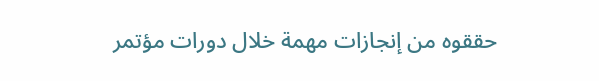حققوه من إنجازات مهمة خلال دورات مؤتمر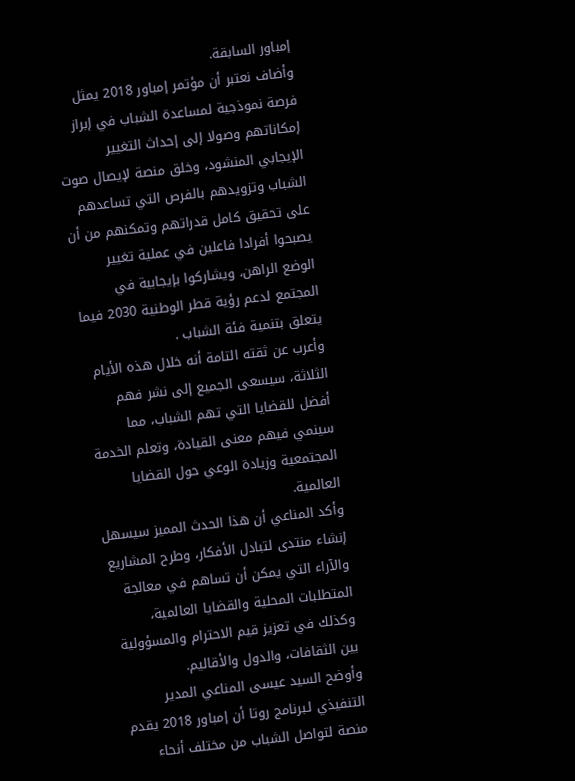إمباور السابقة.
وأضاف نعتبر أن مؤتمر إمباور 2018 يمثل فرصة نموذجية لمساعدة الشباب في إبراز إمكاناتهم وصولا إلى إحداث التغيير الإيجابي المنشود، وخلق منصة لإيصال صوت الشباب وتزويدهم بالفرص التي تساعدهم على تحقيق كامل قدراتهم وتمكنهم من أن يصبحوا أفرادا فاعلين في عملية تغيير الوضع الراهن، ويشاركوا بإيجابية في المجتمع لدعم رؤية قطر الوطنية 2030 فيما يتعلق بتنمية فئة الشباب .
وأعرب عن ثقته التامة أنه خلال هذه الأيام الثلاثة، سيسعى الجميع إلى نشر فهم أفضل للقضايا التي تهم الشباب، مما سينمي فيهم معنى القيادة، وتعلم الخدمة المجتمعية وزيادة الوعي حول القضايا العالمية.
وأكد المناعي أن هذا الحدث المميز سيسهل إنشاء منتدى لتبادل الأفكار، وطرح المشاريع والآراء التي يمكن أن تساهم في معالجة المتطلبات المحلية والقضايا العالمية، وكذلك في تعزيز قيم الاحترام والمسؤولية بين الثقافات، والدول والأقاليم.
وأوضح السيد عيسى المناعي المدير التنفيذي لـبرنامج روتا أن إمباور 2018 يقدم منصة لتواصل الشباب من مختلف أنحاء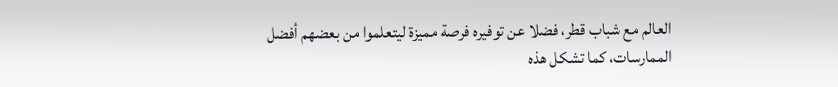العالم مع شباب قطر، فضلا عن توفيره فرصة مميزة ليتعلموا من بعضهم أفضل الممارسات، كما تشكل هذه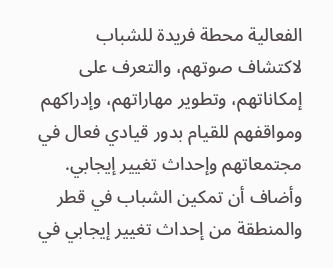الفعالية محطة فريدة للشباب لاكتشاف صوتهم، والتعرف على إمكاناتهم، وتطوير مهاراتهم، وإدراكهم ومواقفهم للقيام بدور قيادي فعال في مجتمعاتهم وإحداث تغيير إيجابي.
وأضاف أن تمكين الشباب في قطر والمنطقة من إحداث تغيير إيجابي في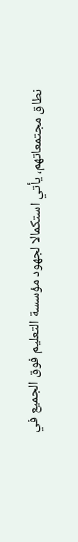نطاق مجتمعاتهم، يأتي استكمالا لجهود مؤسسة التعليم فوق الجميع في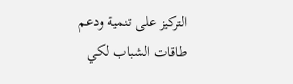التركيز على تنمية ودعم طاقات الشباب لكي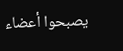يصبحوا أعضاء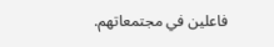فاعلين في مجتمعاتهم.